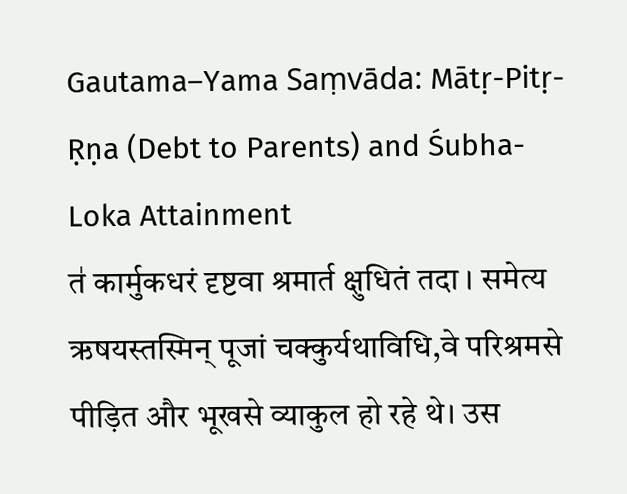Gautama–Yama Saṃvāda: Mātṛ-Pitṛ-Ṛṇa (Debt to Parents) and Śubha-Loka Attainment
त॑ कार्मुकधरं दृष्टवा श्रमार्त क्षुधितं तदा । समेत्य ऋषयस्तस्मिन् पूजां चक्कुर्यथाविधि,वे परिश्रमसे पीड़ित और भूखसे व्याकुल हो रहे थे। उस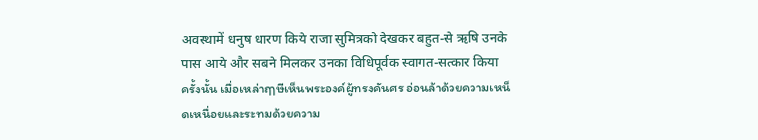अवस्थामें धनुष धारण किये राजा सुमित्रको देखकर बहुत-से ऋषि उनके पास आये और सबने मिलकर उनका विधिपूर्वक स्वागत-सत्कार किया
ครั้งนั้น เมื่อเหล่าฤๅษีเห็นพระองค์ผู้ทรงคันศร อ่อนล้าด้วยความเหน็ดเหนื่อยและระทมด้วยความ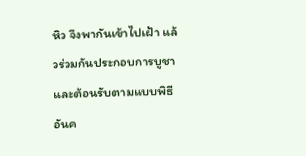หิว จึงพากันเข้าไปเฝ้า แล้วร่วมกันประกอบการบูชาและต้อนรับตามแบบพิธีอันค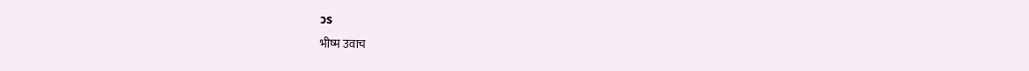วร
भीष्म उवाच